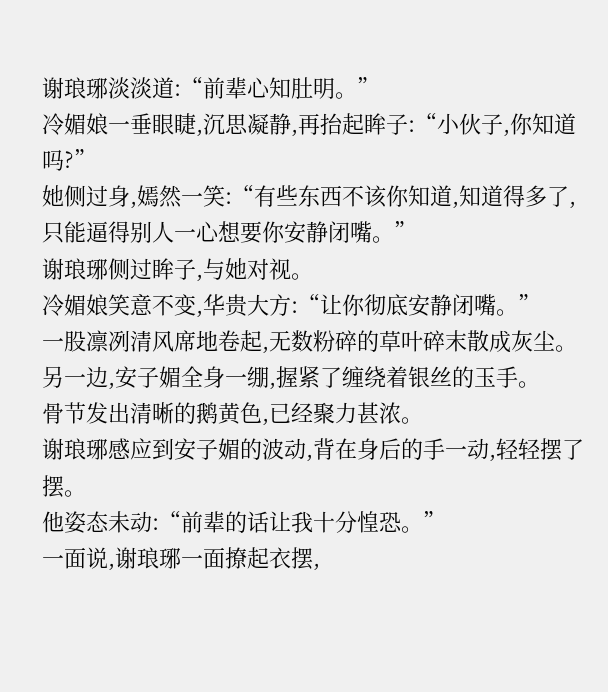谢琅琊淡淡道:“前辈心知肚明。”
冷媚娘一垂眼睫,沉思凝静,再抬起眸子:“小伙子,你知道吗?”
她侧过身,嫣然一笑:“有些东西不该你知道,知道得多了,只能逼得别人一心想要你安静闭嘴。”
谢琅琊侧过眸子,与她对视。
冷媚娘笑意不变,华贵大方:“让你彻底安静闭嘴。”
一股凛冽清风席地卷起,无数粉碎的草叶碎末散成灰尘。
另一边,安子媚全身一绷,握紧了缠绕着银丝的玉手。
骨节发出清晰的鹅黄色,已经聚力甚浓。
谢琅琊感应到安子媚的波动,背在身后的手一动,轻轻摆了摆。
他姿态未动:“前辈的话让我十分惶恐。”
一面说,谢琅琊一面撩起衣摆,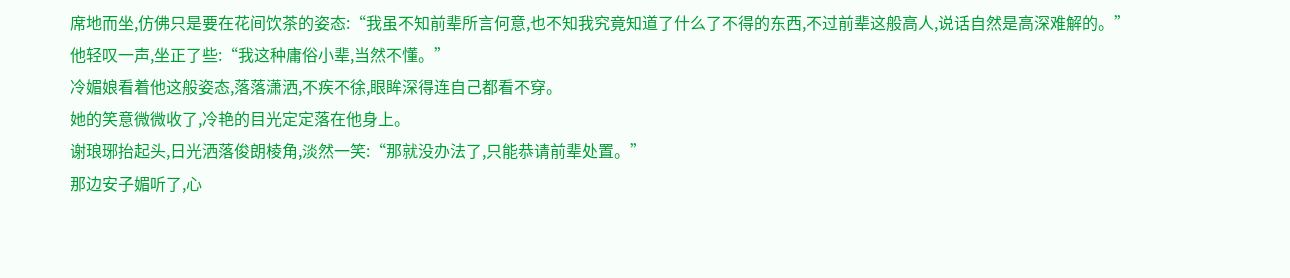席地而坐,仿佛只是要在花间饮茶的姿态:“我虽不知前辈所言何意,也不知我究竟知道了什么了不得的东西,不过前辈这般高人,说话自然是高深难解的。”
他轻叹一声,坐正了些:“我这种庸俗小辈,当然不懂。”
冷媚娘看着他这般姿态,落落潇洒,不疾不徐,眼眸深得连自己都看不穿。
她的笑意微微收了,冷艳的目光定定落在他身上。
谢琅琊抬起头,日光洒落俊朗棱角,淡然一笑:“那就没办法了,只能恭请前辈处置。”
那边安子媚听了,心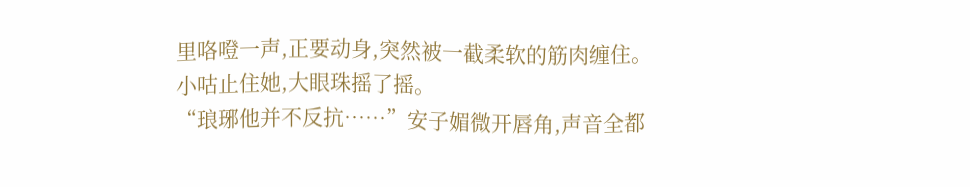里咯噔一声,正要动身,突然被一截柔软的筋肉缠住。
小咕止住她,大眼珠摇了摇。
“琅琊他并不反抗……”安子媚微开唇角,声音全都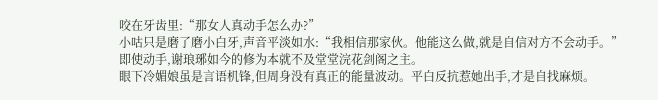咬在牙齿里:“那女人真动手怎么办?”
小咕只是磨了磨小白牙,声音平淡如水:“我相信那家伙。他能这么做,就是自信对方不会动手。”
即使动手,谢琅琊如今的修为本就不及堂堂浣花剑阁之主。
眼下冷媚娘虽是言语机锋,但周身没有真正的能量波动。平白反抗惹她出手,才是自找麻烦。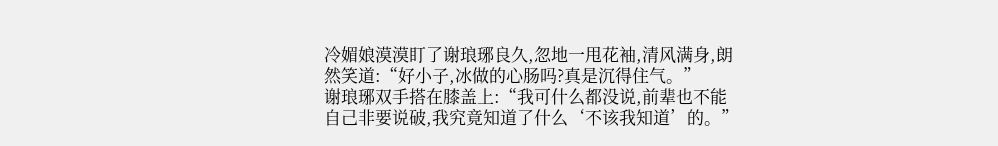冷媚娘漠漠盯了谢琅琊良久,忽地一甩花袖,清风满身,朗然笑道:“好小子,冰做的心肠吗?真是沉得住气。”
谢琅琊双手搭在膝盖上:“我可什么都没说,前辈也不能自己非要说破,我究竟知道了什么‘不该我知道’的。”